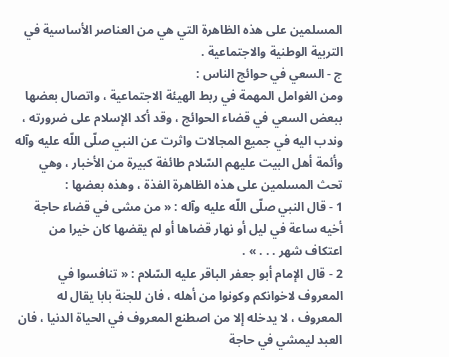المسلمين على هذه الظاهرة التي هي من العناصر الأساسية في التربية الوطنية والاجتماعية .
ج - السعي في حوائج الناس :
ومن الغوامل المهمة في ربط الهيئة الاجتماعية ، واتصال بعضها ببعض السعي في قضاء الحوائج ، وقد أكد الإسلام على ضرورته ، وندب اليه في جميع المجالات واثرت عن النبي صلّى اللّه عليه وآله وأئمة أهل البيت عليهم السّلام طائفة كبيرة من الأخبار ، وهي تحث المسلمين على هذه الظاهرة الفذة ، وهذه بعضها :
1 - قال النبي صلّى اللّه عليه وآله : « من مشى في قضاء حاجة أخيه ساعة في ليل أو نهار قضاها أو لم يقضها كان خيرا من اعتكاف شهر . . . » .
2 - قال الإمام أبو جعفر الباقر عليه السّلام : « تنافسوا في المعروف لاخوانكم وكونوا من أهله ، فان للجنة بابا يقال له المعروف ، لا يدخله إلا من اصطنع المعروف في الحياة الدنيا ، فان العبد ليمشي في حاجة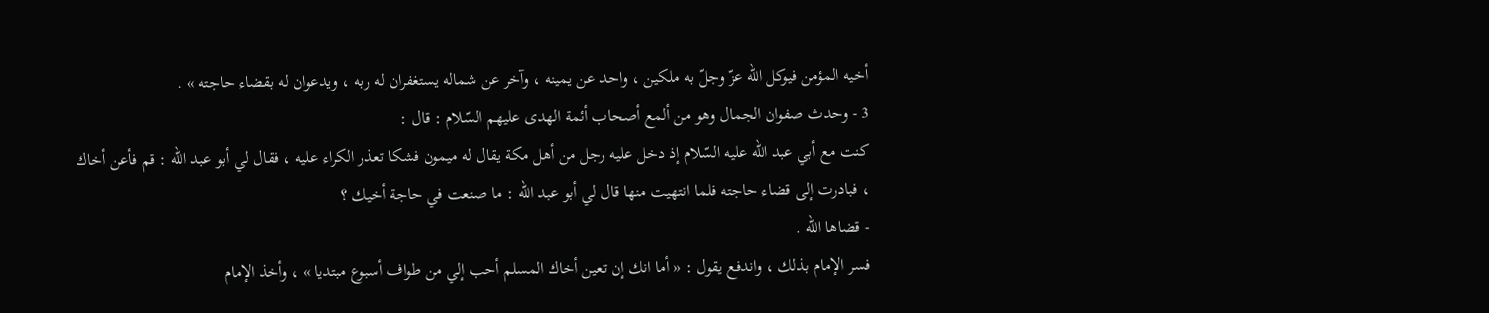أخيه المؤمن فيوكل اللّه عزّ وجلّ به ملكين ، واحد عن يمينه ، وآخر عن شماله يستغفران له ربه ، ويدعوان له بقضاء حاجته » .
3 - وحدث صفوان الجمال وهو من ألمع أصحاب أئمة الهدى عليهم السّلام : قال :
كنت مع أبي عبد اللّه عليه السّلام إذ دخل عليه رجل من أهل مكة يقال له ميمون فشكا تعذر الكراء عليه ، فقال لي أبو عبد اللّه : قم فأعن أخاك ، فبادرت إلى قضاء حاجته فلما انتهيت منها قال لي أبو عبد اللّه : ما صنعت في حاجة أخيك ؟
- قضاها اللّه .
فسر الإمام بذلك ، واندفع يقول : « أما انك إن تعين أخاك المسلم أحب إلي من طواف أسبوع مبتديا » ، وأخذ الإمام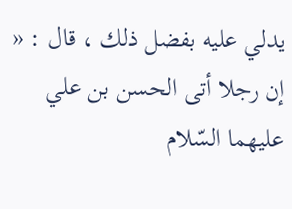يدلي عليه بفضل ذلك ، قال : « إن رجلا أتى الحسن بن علي عليهما السّلام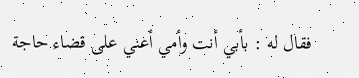فقال له : بأبي أنت وأمي أعني على قضاء حاجة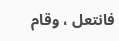فانتعل ، وقام